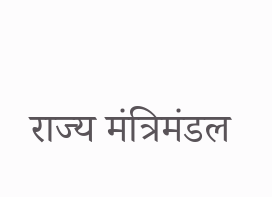राज्य मंत्रिमंडल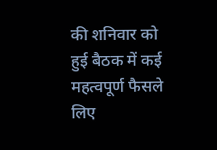की शनिवार को हुई बैठक में कई महत्वपूर्ण फैसले लिए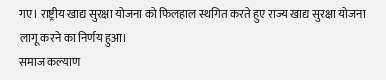गए। राष्ट्रीय खाद्य सुरक्षा योजना को फिलहाल स्थगित करते हुए राज्य खाद्य सुरक्षा योजना लागू करने का निर्णय हुआ।
समाज कल्याण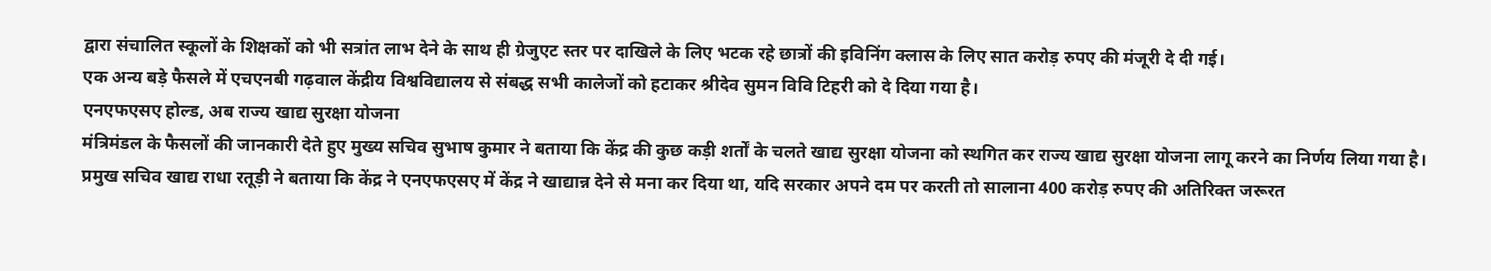द्वारा संचालित स्कूलों के शिक्षकों को भी सत्रांत लाभ देने के साथ ही ग्रेजुएट स्तर पर दाखिले के लिए भटक रहे छात्रों की इविनिंग क्लास के लिए सात करोड़ रुपए की मंजूरी दे दी गई।
एक अन्य बड़े फैसले में एचएनबी गढ़वाल केंद्रीय विश्वविद्यालय से संबद्ध सभी कालेजों को हटाकर श्रीदेव सुमन विवि टिहरी को दे दिया गया है।
एनएफएसए होल्ड, अब राज्य खाद्य सुरक्षा योजना
मंत्रिमंडल के फैसलों की जानकारी देते हुए मुख्य सचिव सुभाष कुमार ने बताया कि केंद्र की कुछ कड़ी शर्तों के चलते खाद्य सुरक्षा योजना को स्थगित कर राज्य खाद्य सुरक्षा योजना लागू करने का निर्णय लिया गया है।
प्रमुख सचिव खाद्य राधा रतूड़ी ने बताया कि केंद्र ने एनएफएसए में केंद्र ने खाद्यान्न देने से मना कर दिया था, यदि सरकार अपने दम पर करती तो सालाना 400 करोड़ रुपए की अतिरिक्त जरूरत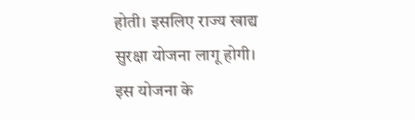होती। इसलिए राज्य खाद्य सुरक्षा योजना लागू होगी।
इस योजना के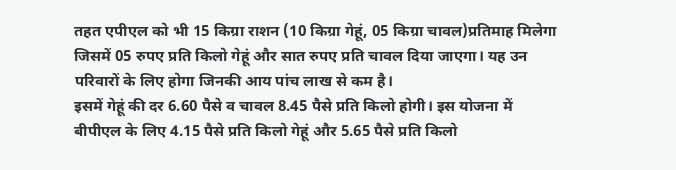तहत एपीएल को भी 15 किग्रा राशन (10 किग्रा गेहूं, 05 किग्रा चावल)प्रतिमाह मिलेगा जिसमें 05 रुपए प्रति किलो गेहूं और सात रुपए प्रति चावल दिया जाएगा। यह उन परिवारों के लिए होगा जिनकी आय पांच लाख से कम है।
इसमें गेहूं की दर 6.60 पैसे व चावल 8.45 पैसे प्रति किलो होगी। इस योजना में बीपीएल के लिए 4.15 पैसे प्रति किलो गेहूं और 5.65 पैसे प्रति किलो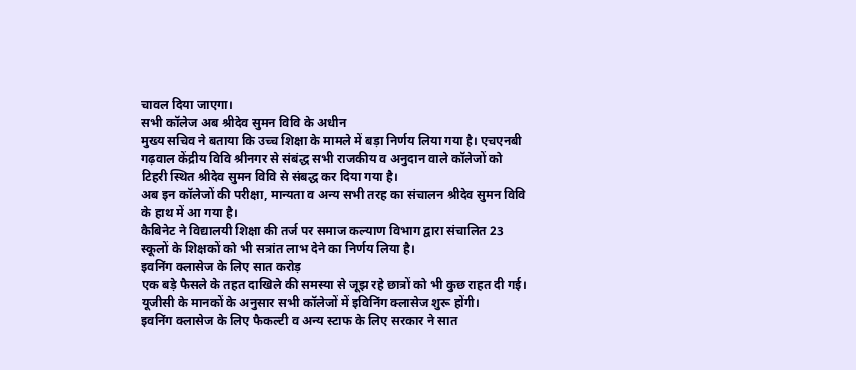चावल दिया जाएगा।
सभी कॉलेज अब श्रीदेव सुमन विवि के अधीन
मुख्य सचिव ने बताया कि उच्च शिक्षा के मामले में बड़ा निर्णय लिया गया है। एचएनबी गढ़वाल केंद्रीय विवि श्रीनगर से संबंद्ध सभी राजकीय व अनुदान वाले कॉलेजों को टिहरी स्थित श्रीदेव सुमन विवि से संबद्ध कर दिया गया है।
अब इन कॉलेजों की परीक्षा, मान्यता व अन्य सभी तरह का संचालन श्रीदेव सुमन विवि के हाथ में आ गया है।
कैबिनेट ने विद्यालयी शिक्षा की तर्ज पर समाज कल्याण विभाग द्वारा संचालित 23 स्कूलों के शिक्षकों को भी सत्रांत लाभ देने का निर्णय लिया है।
इवनिंग क्लासेज के लिए सात करोड़
एक बड़े फैसले के तहत दाखिले की समस्या से जूझ रहे छात्रों को भी कुछ राहत दी गई। यूजीसी के मानकों के अनुसार सभी कॉलेजों में इविनिंग क्लासेज शुरू होंगी।
इवनिंग क्लासेज के लिए फैकल्टी व अन्य स्टाफ के लिए सरकार ने सात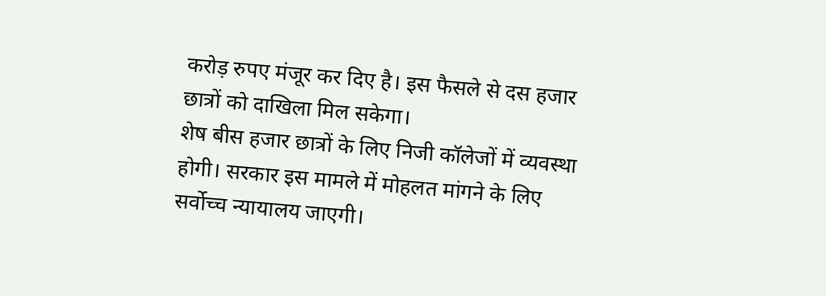करोड़ रुपए मंजूर कर दिए है। इस फैसले से दस हजार छात्रों को दाखिला मिल सकेगा।
शेष बीस हजार छात्रों के लिए निजी कॉलेजों में व्यवस्था होगी। सरकार इस मामले में मोहलत मांगने के लिए सर्वोच्च न्यायालय जाएगी।